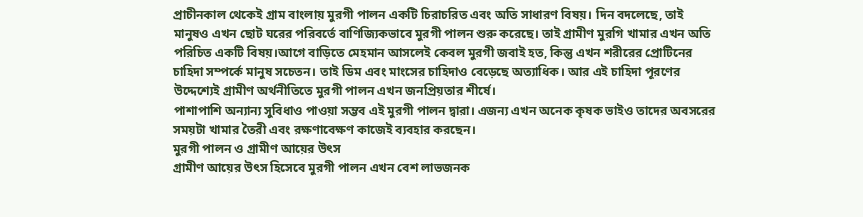প্রাচীনকাল থেকেই গ্রাম বাংলায় মুরগী পালন একটি চিরাচরিত এবং অতি সাধারণ বিষয়। দিন বদলেছে, তাই মানুষও এখন ছোট ঘরের পরিবর্তে বাণিজ্যিকভাবে মুরগী পালন শুরু করেছে। তাই গ্রামীণ মুরগি খামার এখন অতি পরিচিত একটি বিষয়।আগে বাড়িতে মেহমান আসলেই কেবল মুরগী জবাই হত, কিন্তু এখন শরীরের প্রোটিনের চাহিদা সম্পর্কে মানুষ সচেতন। তাই ডিম এবং মাংসের চাহিদাও বেড়েছে অত্যাধিক। আর এই চাহিদা পূরণের উদ্দেশ্যেই গ্রামীণ অর্থনীতিতে মুরগী পালন এখন জনপ্রিয়তার শীর্ষে।
পাশাপাশি অন্যান্য সুবিধাও পাওয়া সম্ভব এই মুরগী পালন দ্বারা। এজন্য এখন অনেক কৃষক ভাইও তাদের অবসরের সময়টা খামার তৈরী এবং রক্ষণাবেক্ষণ কাজেই ব্যবহার করছেন।
মুরগী পালন ও গ্রামীণ আয়ের উৎস
গ্রামীণ আয়ের উৎস হিসেবে মুরগী পালন এখন বেশ লাভজনক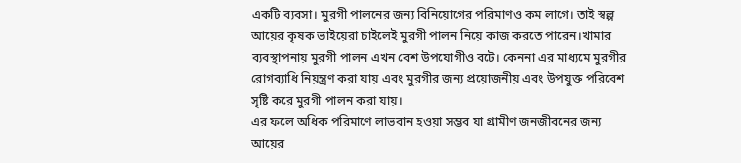একটি ব্যবসা। মুরগী পালনের জন্য বিনিয়োগের পরিমাণও কম লাগে। তাই স্বল্প আয়ের কৃষক ভাইয়েরা চাইলেই মুরগী পালন নিয়ে কাজ করতে পারেন।খামার ব্যবস্থাপনায় মুরগী পালন এখন বেশ উপযোগীও বটে। কেননা এর মাধ্যমে মুরগীর রোগব্যাধি নিয়ন্ত্রণ করা যায় এবং মুরগীর জন্য প্রয়োজনীয় এবং উপযুক্ত পরিবেশ সৃষ্টি করে মুরগী পালন করা যায়।
এর ফলে অধিক পরিমাণে লাভবান হওয়া সম্ভব যা গ্রামীণ জনজীবনের জন্য আয়ের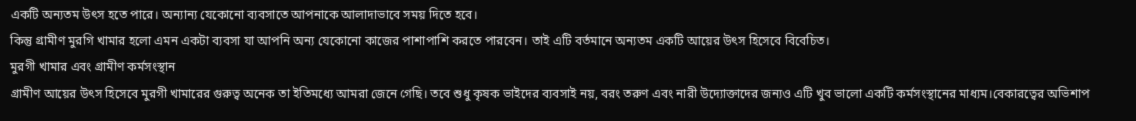একটি অন্যতম উৎস হতে পারে। অন্যান্য যেকোনো ব্যবসাতে আপনাকে আলাদাভাবে সময় দিতে হবে।
কিন্তু গ্রামীণ মুরগি খামার হলো এমন একটা ব্যবসা যা আপনি অন্য যেকোনো কাজের পাশাপাশি করতে পারবেন। তাই এটি বর্তমানে অন্যতম একটি আয়ের উৎস হিসেবে বিবেচিত।
মুরগী খামার এবং গ্রামীণ কর্মসংস্থান
গ্রামীণ আয়ের উৎস হিসেবে মুরগী খামারের গুরুত্ব অনেক তা ইতিমধ্যে আমরা জেনে গেছি। তবে শুধু কৃষক ভাইদের ব্যবসাই নয়, বরং তরুণ এবং নারী উদ্যোক্তাদের জন্যও এটি খুব ভালো একটি কর্মসংস্থানের মাধ্যম।বেকারত্বের অভিশাপ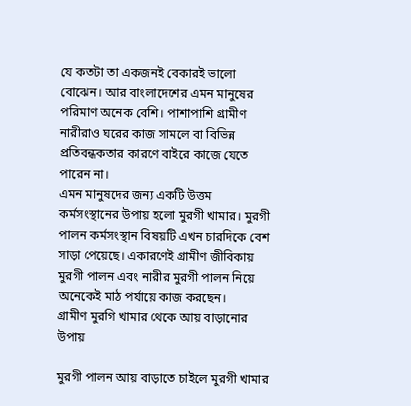যে কতটা তা একজনই বেকারই ভালো বোঝেন। আর বাংলাদেশের এমন মানুষের পরিমাণ অনেক বেশি। পাশাপাশি গ্রামীণ নারীরাও ঘরের কাজ সামলে বা বিভিন্ন প্রতিবন্ধকতার কারণে বাইরে কাজে যেতে পারেন না।
এমন মানুষদের জন্য একটি উত্তম কর্মসংস্থানের উপায় হলো মুরগী খামার। মুরগী পালন কর্মসংস্থান বিষয়টি এখন চারদিকে বেশ সাড়া পেয়েছে। একারণেই গ্রামীণ জীবিকায় মুরগী পালন এবং নারীর মুরগী পালন নিয়ে অনেকেই মাঠ পর্যায়ে কাজ করছেন।
গ্রামীণ মুরগি খামার থেকে আয় বাড়ানোর উপায়

মুরগী পালন আয় বাড়াতে চাইলে মুরগী খামার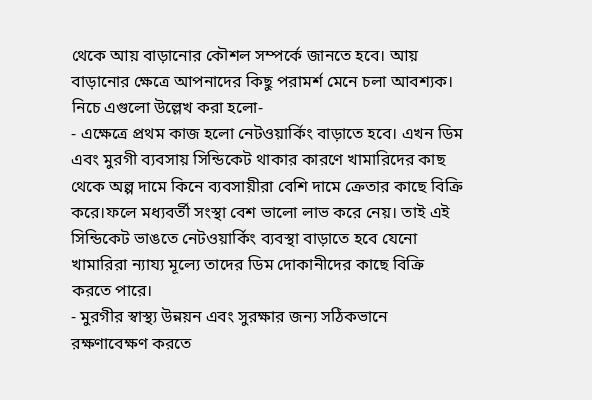থেকে আয় বাড়ানোর কৌশল সম্পর্কে জানতে হবে। আয় বাড়ানোর ক্ষেত্রে আপনাদের কিছু পরামর্শ মেনে চলা আবশ্যক। নিচে এগুলো উল্লেখ করা হলো-
- এক্ষেত্রে প্রথম কাজ হলো নেটওয়ার্কিং বাড়াতে হবে। এখন ডিম এবং মুরগী ব্যবসায় সিন্ডিকেট থাকার কারণে খামারিদের কাছ থেকে অল্প দামে কিনে ব্যবসায়ীরা বেশি দামে ক্রেতার কাছে বিক্রি করে।ফলে মধ্যবর্তী সংস্থা বেশ ভালো লাভ করে নেয়। তাই এই সিন্ডিকেট ভাঙতে নেটওয়ার্কিং ব্যবস্থা বাড়াতে হবে যেনো খামারিরা ন্যায্য মূল্যে তাদের ডিম দোকানীদের কাছে বিক্রি করতে পারে।
- মুরগীর স্বাস্থ্য উন্নয়ন এবং সুরক্ষার জন্য সঠিকভানে রক্ষণাবেক্ষণ করতে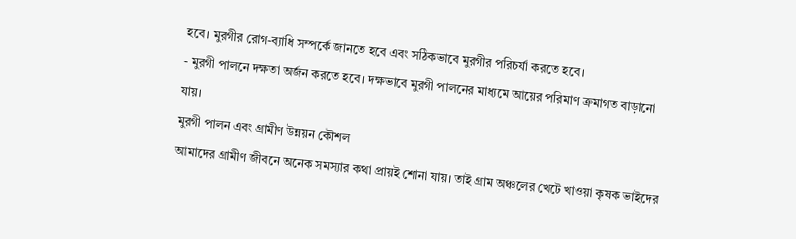হবে। মুরগীর রোগ-ব্যাধি সম্পর্কে জানতে হবে এবং সঠিকভাবে মুরগীর পরিচর্যা করতে হবে।
- মুরগী পালনে দক্ষতা অর্জন করতে হবে। দক্ষভাবে মুরগী পালনের মাধ্যমে আয়ের পরিমাণ ক্রমাগত বাড়ানো যায়।
মুরগী পালন এবং গ্রামীণ উন্নয়ন কৌশল
আমাদের গ্রামীণ জীবনে অনেক সমস্যার কথা প্রায়ই শোনা যায়। তাই গ্রাম অঞ্চলের খেটে খাওয়া কৃষক ভাইদের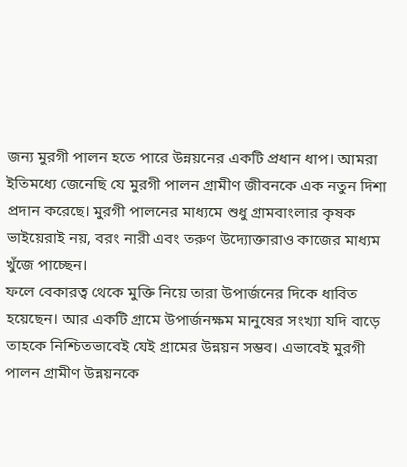জন্য মুরগী পালন হতে পারে উন্নয়নের একটি প্রধান ধাপ। আমরা ইতিমধ্যে জেনেছি যে মুরগী পালন গ্রামীণ জীবনকে এক নতুন দিশা প্রদান করেছে। মুরগী পালনের মাধ্যমে শুধু গ্রামবাংলার কৃষক ভাইয়েরাই নয়, বরং নারী এবং তরুণ উদ্যোক্তারাও কাজের মাধ্যম খুঁজে পাচ্ছেন।
ফলে বেকারত্ব থেকে মুক্তি নিয়ে তারা উপার্জনের দিকে ধাবিত হয়েছেন। আর একটি গ্রামে উপার্জনক্ষম মানুষের সংখ্যা যদি বাড়ে তাহকে নিশ্চিতভাবেই যেই গ্রামের উন্নয়ন সম্ভব। এভাবেই মুরগী পালন গ্রামীণ উন্নয়নকে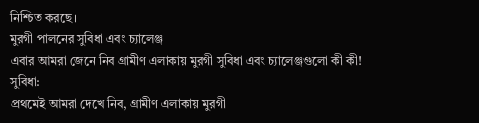নিশ্চিত করছে।
মুরগী পালনের সুবিধা এবং চ্যালেঞ্জ
এবার আমরা জেনে নিব গ্রামীণ এলাকায় মুরগী সুবিধা এবং চ্যালেঞ্জগুলো কী কী!
সুবিধা:
প্রথমেই আমরা দেখে নিব, গ্রামীণ এলাকায় মুরগী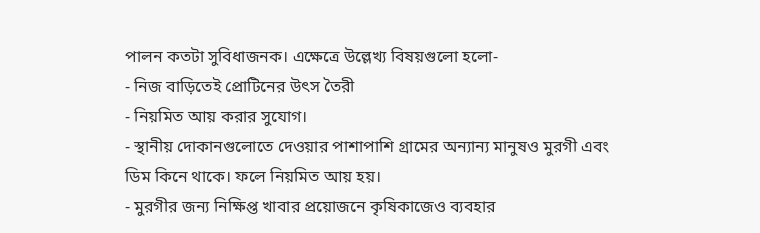পালন কতটা সুবিধাজনক। এক্ষেত্রে উল্লেখ্য বিষয়গুলো হলো-
- নিজ বাড়িতেই প্রোটিনের উৎস তৈরী
- নিয়মিত আয় করার সুযোগ।
- স্থানীয় দোকানগুলোতে দেওয়ার পাশাপাশি গ্রামের অন্যান্য মানুষও মুরগী এবং ডিম কিনে থাকে। ফলে নিয়মিত আয় হয়।
- মুরগীর জন্য নিক্ষিপ্ত খাবার প্রয়োজনে কৃষিকাজেও ব্যবহার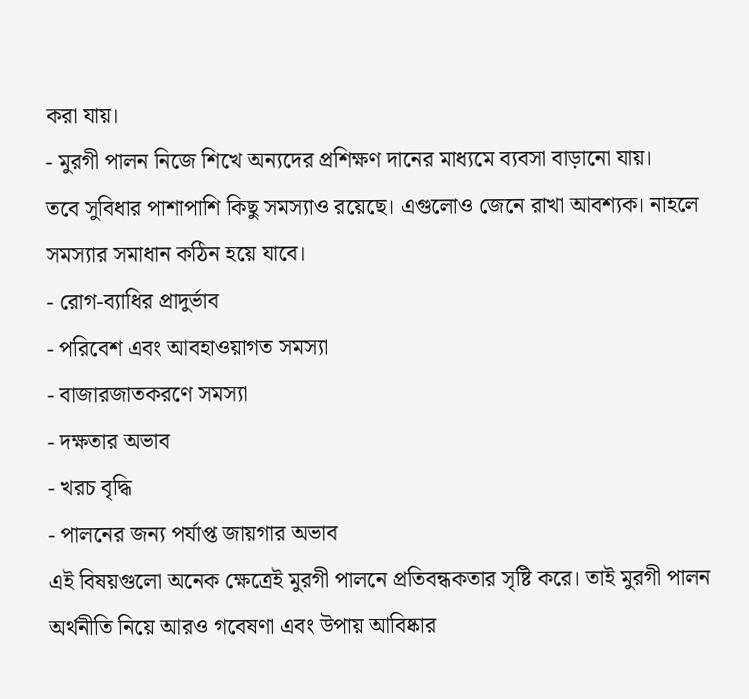করা যায়।
- মুরগী পালন নিজে শিখে অন্যদের প্রশিক্ষণ দানের মাধ্যমে ব্যবসা বাড়ানো যায়।
তবে সুবিধার পাশাপাশি কিছু সমস্যাও রয়েছে। এগুলোও জেনে রাখা আবশ্যক। নাহলে সমস্যার সমাধান কঠিন হয়ে যাবে।
- রোগ-ব্যাধির প্রাদুর্ভাব
- পরিবেশ এবং আবহাওয়াগত সমস্যা
- বাজারজাতকরণে সমস্যা
- দক্ষতার অভাব
- খরচ বৃদ্ধি
- পালনের জন্য পর্যাপ্ত জায়গার অভাব
এই বিষয়গুলো অনেক ক্ষেত্রেই মুরগী পালনে প্রতিবন্ধকতার সৃষ্টি করে। তাই মুরগী পালন অর্থনীতি নিয়ে আরও গবেষণা এবং উপায় আবিষ্কার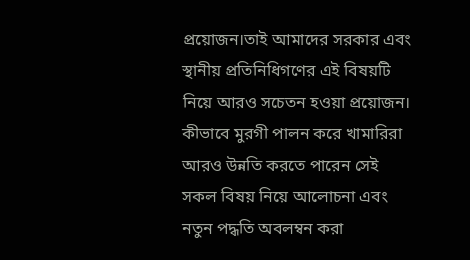প্রয়োজন।তাই আমাদের সরকার এবং স্থানীয় প্রতিনিধিগণের এই বিষয়টি নিয়ে আরও সচেতন হওয়া প্রয়োজন। কীভাবে মুরগী পালন করে খামারিরা আরও উন্নতি করতে পারেন সেই সকল বিষয় নিয়ে আলোচনা এবং নতুন পদ্ধতি অবলম্বন করা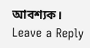আবশ্যক।
Leave a Reply